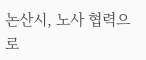논산시, 노사 협력으로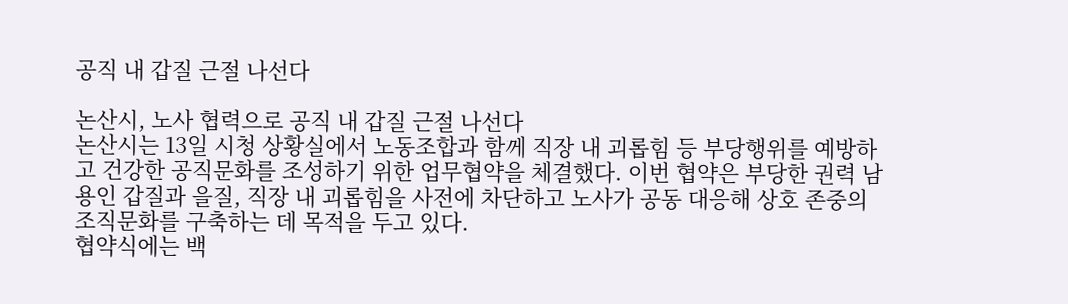공직 내 갑질 근절 나선다

논산시, 노사 협력으로 공직 내 갑질 근절 나선다
논산시는 13일 시청 상황실에서 노동조합과 함께 직장 내 괴롭힘 등 부당행위를 예방하고 건강한 공직문화를 조성하기 위한 업무협약을 체결했다. 이번 협약은 부당한 권력 남용인 갑질과 을질, 직장 내 괴롭힘을 사전에 차단하고 노사가 공동 대응해 상호 존중의 조직문화를 구축하는 데 목적을 두고 있다.
협약식에는 백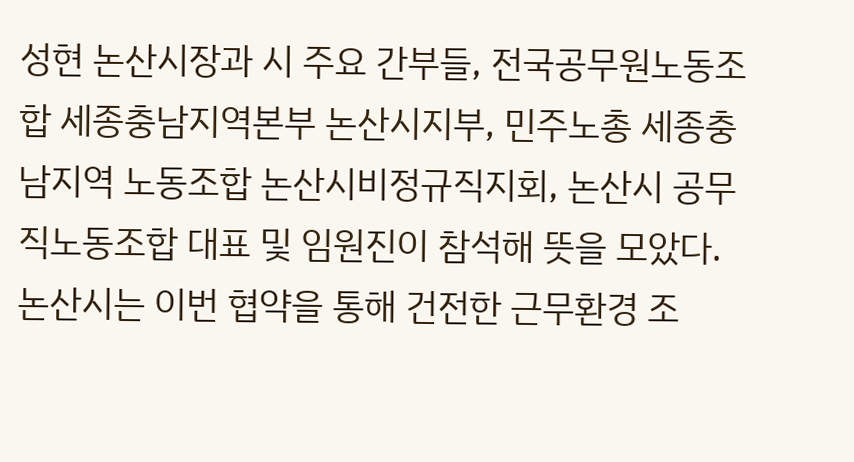성현 논산시장과 시 주요 간부들, 전국공무원노동조합 세종충남지역본부 논산시지부, 민주노총 세종충남지역 노동조합 논산시비정규직지회, 논산시 공무직노동조합 대표 및 임원진이 참석해 뜻을 모았다.
논산시는 이번 협약을 통해 건전한 근무환경 조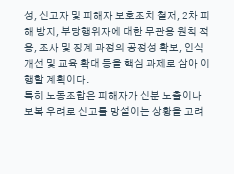성, 신고자 및 피해자 보호조치 철저, 2차 피해 방지, 부당행위자에 대한 무관용 원칙 적용, 조사 및 징계 과정의 공정성 확보, 인식 개선 및 교육 확대 등을 핵심 과제로 삼아 이행할 계획이다.
특히 노동조합은 피해자가 신분 노출이나 보복 우려로 신고를 망설이는 상황을 고려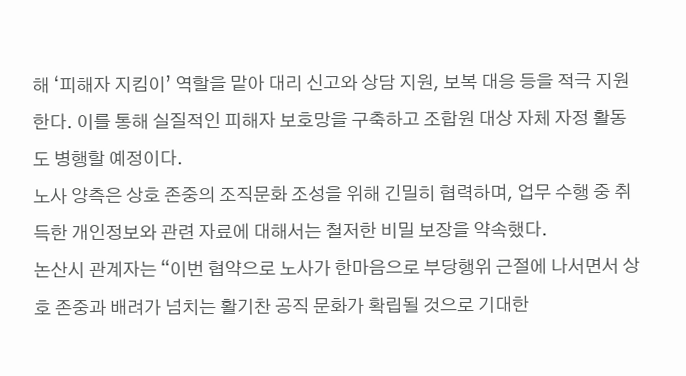해 ‘피해자 지킴이’ 역할을 맡아 대리 신고와 상담 지원, 보복 대응 등을 적극 지원한다. 이를 통해 실질적인 피해자 보호망을 구축하고 조합원 대상 자체 자정 활동도 병행할 예정이다.
노사 양측은 상호 존중의 조직문화 조성을 위해 긴밀히 협력하며, 업무 수행 중 취득한 개인정보와 관련 자료에 대해서는 철저한 비밀 보장을 약속했다.
논산시 관계자는 “이번 협약으로 노사가 한마음으로 부당행위 근절에 나서면서 상호 존중과 배려가 넘치는 활기찬 공직 문화가 확립될 것으로 기대한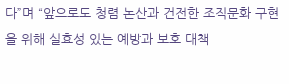다”며 “앞으로도 청렴 논산과 건전한 조직문화 구현을 위해 실효성 있는 예방과 보호 대책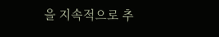을 지속적으로 추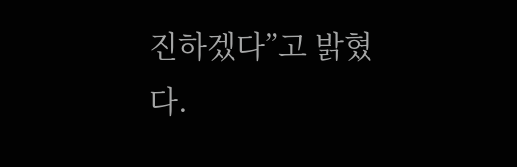진하겠다”고 밝혔다.